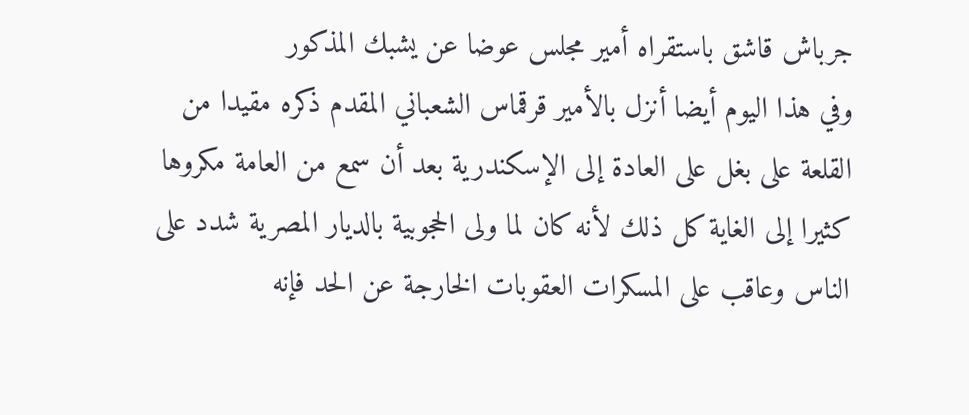جرباش قاشق باستقراه أمير مجلس عوضا عن يشبك المذكور
وفي هذا اليوم أيضا أنزل بالأمير قرقماس الشعباني المقدم ذكره مقيدا من القلعة على بغل على العادة إلى الإسكندرية بعد أن سمع من العامة مكروها كثيرا إلى الغاية كل ذلك لأنه كان لما ولى الحجوبية بالديار المصرية شدد على الناس وعاقب على المسكرات العقوبات الخارجة عن الحد فإنه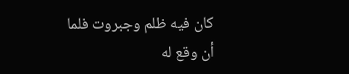كان فيه ظلم وجبروت فلما أن وقع له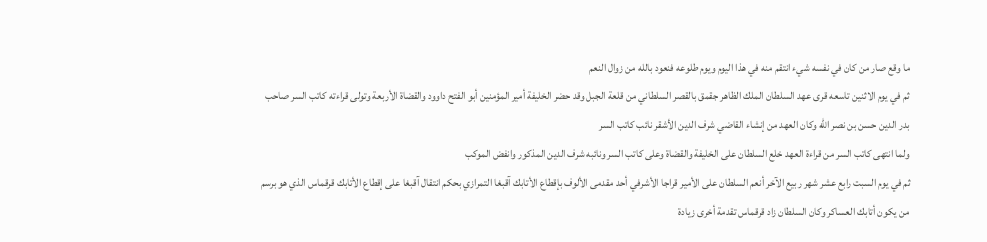ما وقع صار من كان في نفسه شيء انتقم منه في هذا اليوم ويوم طلوعه فنعود بالله من زوال النعم
ثم في يوم الاثنين تاسعه قرى عهد السلطان الملك الظاهر جقمق بالقصر السلطاني من قلعة الجبل وقد حضر الخليفة أمير المؤمنين أبو الفتح داوود والقضاة الأربعة وتولى قراءته كاتب السر صاحب بدر الدين حسن بن نصر الله وكان العهد من إنشاء القاضي شرف الدين الأشقر نائب كاتب السر
ولما انتهى كاتب السر من قراءة العهد خلع السلطان على الخليفة والقضاة وعلى كاتب السر ونائبه شرف الدين المذكور وانفض الموكب
ثم في يوم السبت رابع عشر شهر ربيع الآخر أنعم السلطان على الأمير قراجا الأشرفي أحد مقدمى الألوف بإقطاع الأتابك آقبغا التمرازي بحكم انتقال آقبغا على إقطاع الأتابك قرقماس الذي هو برسم من يكون أتابك العساكر وكان السلطان زاد قرقماس تقدمة أخرى زيادة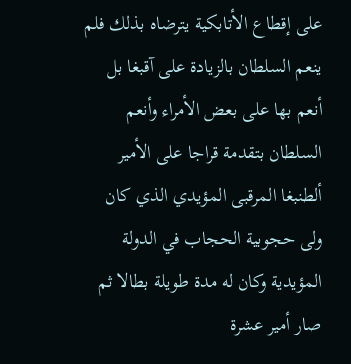على إقطاع الأتابكية يترضاه بذلك فلم ينعم السلطان بالزيادة على آقبغا بل أنعم بها على بعض الأمراء وأنعم السلطان بتقدمة قراجا على الأمير ألطنبغا المرقبى المؤيدي الذي كان ولى حجوبية الحجاب في الدولة المؤيدية وكان له مدة طويلة بطالا ثم صار أمير عشرة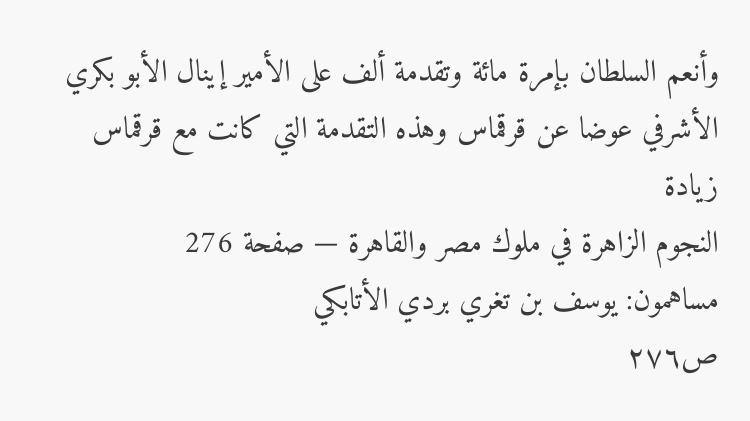وأنعم السلطان بإمرة مائة وتقدمة ألف على الأمير إينال الأبو بكري الأشرفي عوضا عن قرقماس وهذه التقدمة التي كانت مع قرقماس زيادة
النجوم الزاهرة في ملوك مصر والقاهرة — صفحة 276
مساهمون: يوسف بن تغري بردي الأتابكي
ص٢٧٦